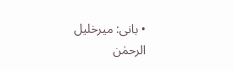• بانی: میرخلیل الرحمٰن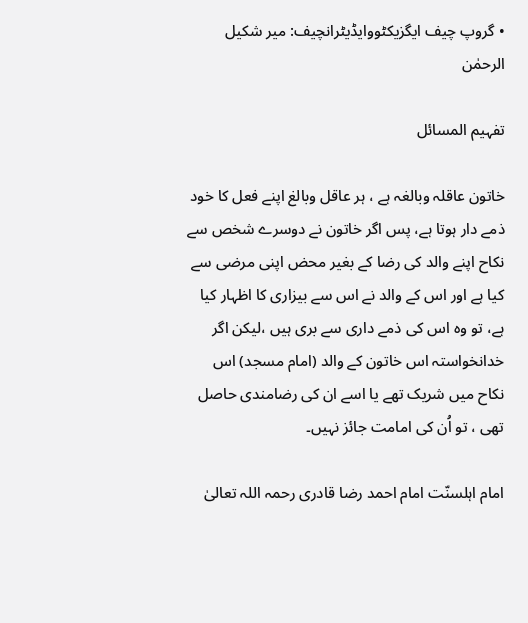• گروپ چیف ایگزیکٹووایڈیٹرانچیف: میر شکیل الرحمٰن

تفہیم المسائل

خاتون عاقلہ وبالغہ ہے ، ہر عاقل وبالغ اپنے فعل کا خود ذمے دار ہوتا ہے، پس اگر خاتون نے دوسرے شخص سے نکاح اپنے والد کی رضا کے بغیر محض اپنی مرضی سے کیا ہے اور اس کے والد نے اس سے بیزاری کا اظہار کیا ہے، تو وہ اس کی ذمے داری سے بری ہیں ،لیکن اگر خدانخواستہ اس خاتون کے والد (امام مسجد) اس نکاح میں شریک تھے یا اسے ان کی رضامندی حاصل تھی ، تو اُن کی امامت جائز نہیں۔

امام اہلسنّت امام احمد رضا قادری رحمہ اللہ تعالیٰ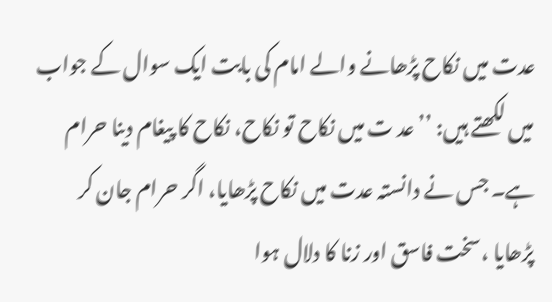عدت میں نکاح پڑھانے والے امام کی بابت ایک سوال کے جواب میں لکھتے ہیں: ’’عد ت میں نکاح تو نکاح، نکاح کا پیغام دینا حرام ہے۔ جس نے دانستہ عدت میں نکاح پڑھایا، اگر حرام جان کر پڑھایا ،سخت فاسق اور زنا کا دلال ہوا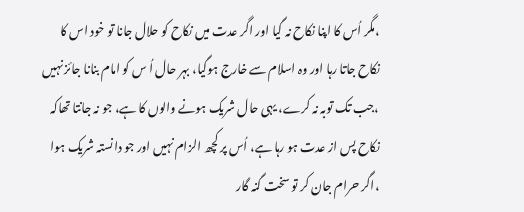،مگر اُس کا اپنا نکاح نہ گیا اور اگر عدت میں نکاح کو حلال جانا تو خود اس کا نکاح جاتا رہا اور وہ اسلام سے خارج ہوگیا، بہر حال اُ س کو امام بنانا جائز نہیں ،جب تک توبہ نہ کرے، یہی حال شریک ہونے والوں کا ہے، جو نہ جانتا تھاکہ نکاح پس از عدت ہو رہا ہے، اُس پر کچھ الزام نہیں اور جو دانستہ شریک ہوا ،اگر حرام جان کر تو سخت گنہ گار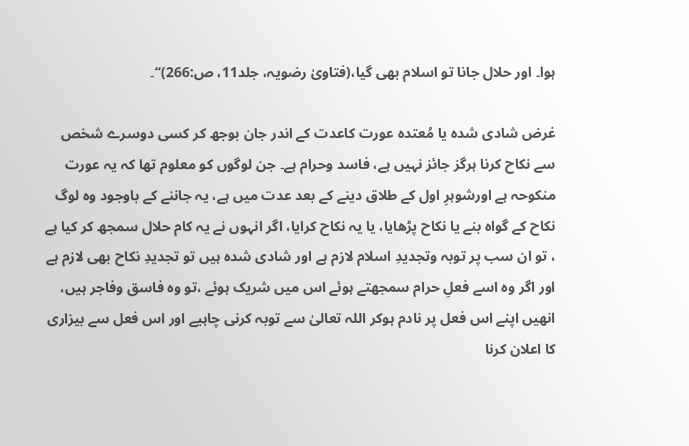ہوا۔ اور حلال جانا تو اسلام بھی گیا،(فتاویٰ رضویہ، جلد11، ص:266)‘‘۔

غرض شادی شدہ یا مُعتدہ عورت کاعدت کے اندر جان بوجھ کر کسی دوسرے شخص سے نکاح کرنا ہرگز جائز نہیں ہے، فاسد وحرام ہے۔ جن لوگوں کو معلوم تھا کہ یہ عورت منکوحہ ہے اورشوہرِ اول کے طلاق دینے کے بعد عدت میں ہے، یہ جاننے کے باوجود وہ لوگ نکاح کے گواہ بنے یا نکاح پڑھایا، یا یہ نکاح کرایا، اگر انہوں نے یہ کام حلال سمجھ کر کیا ہے ، تو ان سب پر توبہ وتجدیدِ اسلام لازم ہے اور شادی شدہ ہیں تو تجدیدِ نکاح بھی لازم ہے اور اگر وہ اسے فعلِ حرام سمجھتے ہوئے اس میں شریک ہوئے ،تو وہ فاسق وفاجر ہیں، انھیں اپنے اس فعل پر نادم ہوکر اللہ تعالیٰ سے توبہ کرنی چاہیے اور اس فعل سے بیزاری کا اعلان کرنا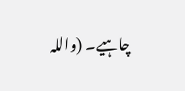چاہیے۔ (واللہ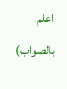اعلم بالصواب)